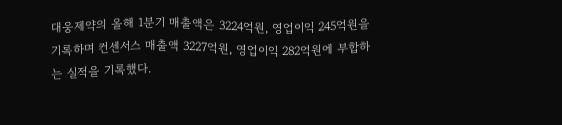대웅제약의 올해 1분기 매출액은 3224억원, 영업이익 245억원을 기록하며 컨센서스 매출액 3227억원, 영업이익 282억원에 부합하는 실적을 기록했다.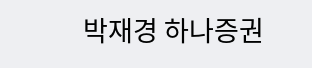박재경 하나증권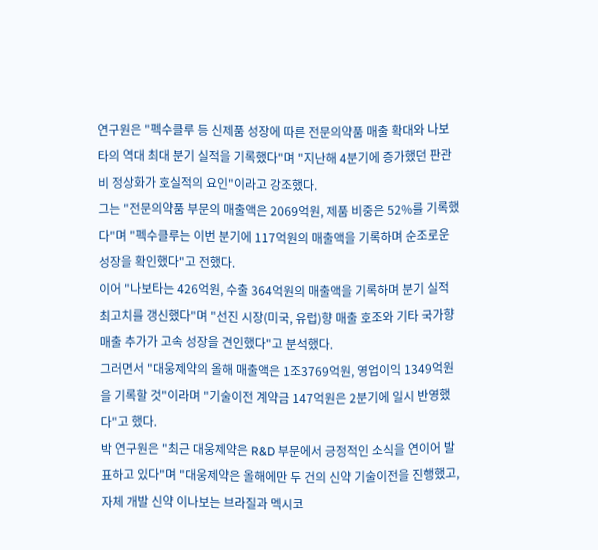연구원은 "펙수클루 등 신제품 성장에 따른 전문의약품 매출 확대와 나보타의 역대 최대 분기 실적을 기록했다"며 "지난해 4분기에 증가했던 판관비 정상화가 호실적의 요인"이라고 강조했다.
그는 "전문의약품 부문의 매출액은 2069억원, 제품 비중은 52%를 기록했다"며 "펙수클루는 이번 분기에 117억원의 매출액을 기록하며 순조로운 성장을 확인했다"고 전했다.
이어 "나보타는 426억원, 수출 364억원의 매출액을 기록하며 분기 실적 최고치를 갱신했다"며 "선진 시장(미국, 유럽)향 매출 호조와 기타 국가향 매출 추가가 고속 성장을 견인했다"고 분석했다.
그러면서 "대웅제약의 올해 매출액은 1조3769억원, 영업이익 1349억원을 기록할 것"이라며 "기술이전 계약금 147억원은 2분기에 일시 반영했다"고 했다.
박 연구원은 "최근 대웅제약은 R&D 부문에서 긍정적인 소식을 연이어 발표하고 있다"며 "대웅제약은 올해에만 두 건의 신약 기술이전을 진행했고, 자체 개발 신약 이나보는 브라질과 멕시코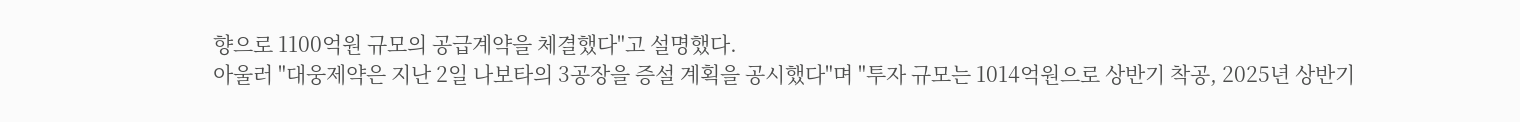향으로 1100억원 규모의 공급계약을 체결했다"고 설명했다.
아울러 "대웅제약은 지난 2일 나보타의 3공장을 증설 계획을 공시했다"며 "투자 규모는 1014억원으로 상반기 착공, 2025년 상반기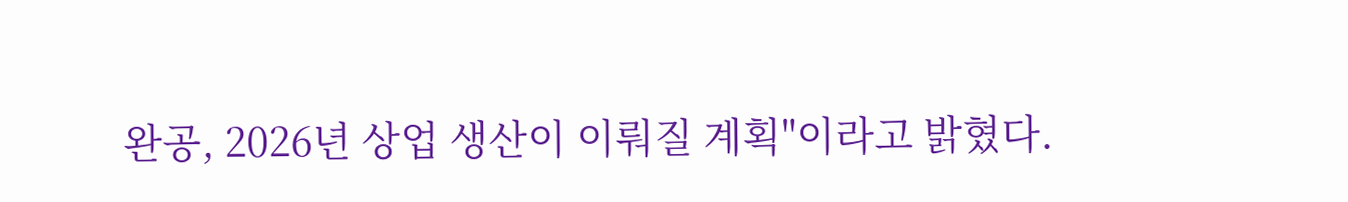완공, 2026년 상업 생산이 이뤄질 계획"이라고 밝혔다.